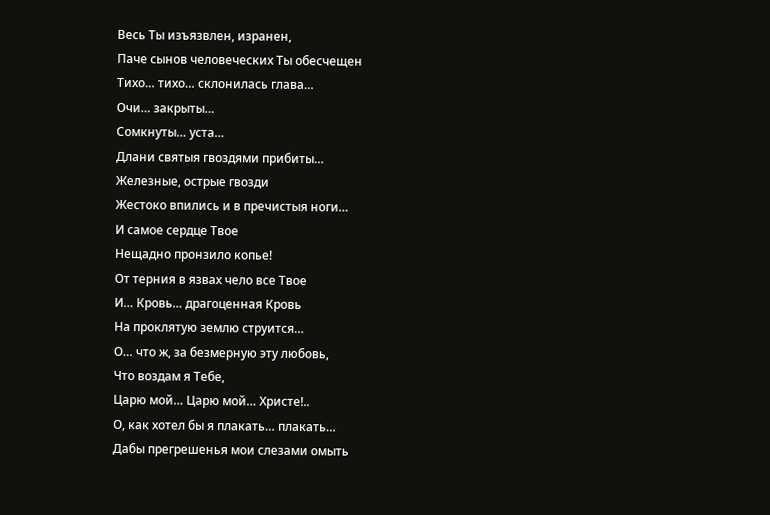Весь Ты изъязвлен, изранен,
Паче сынов человеческих Ты обесчещен
Тихо… тихо… склонилась глава…
Очи… закрыты…
Сомкнуты… уста…
Длани святыя гвоздями прибиты…
Железные, острые гвозди
Жестоко впились и в пречистыя ноги…
И самое сердце Твое
Нещадно пронзило копье!
От терния в язвах чело все Твое
И… Кровь… драгоценная Кровь
На проклятую землю струится…
О… что ж, за безмерную эту любовь,
Что воздам я Тебе,
Царю мой… Царю мой… Христе!..
О, как хотел бы я плакать… плакать…
Дабы прегрешенья мои слезами омыть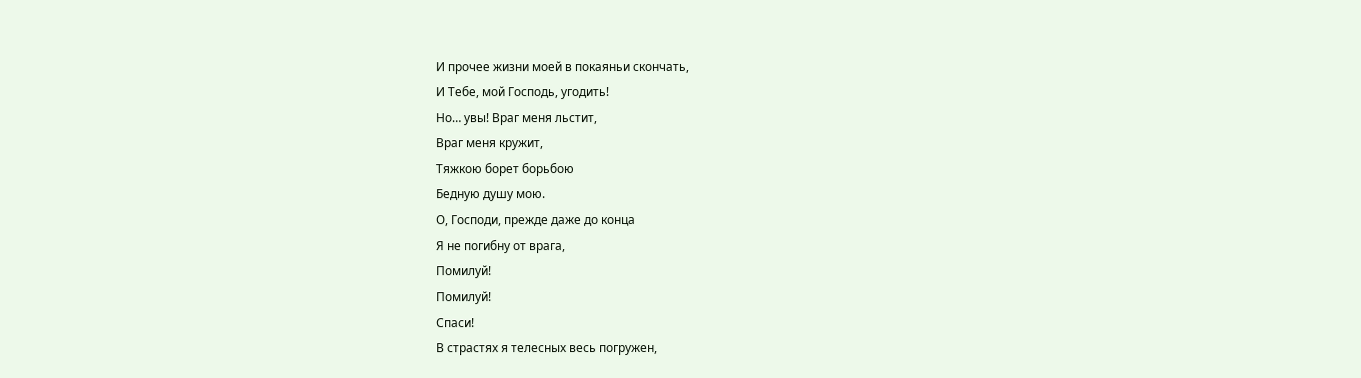И прочее жизни моей в покаяньи скончать,
И Тебе, мой Господь, угодить!
Но… увы! Враг меня льстит,
Враг меня кружит,
Тяжкою борет борьбою
Бедную душу мою.
О, Господи, прежде даже до конца
Я не погибну от врага,
Помилуй!
Помилуй!
Спаси!
В страстях я телесных весь погружен,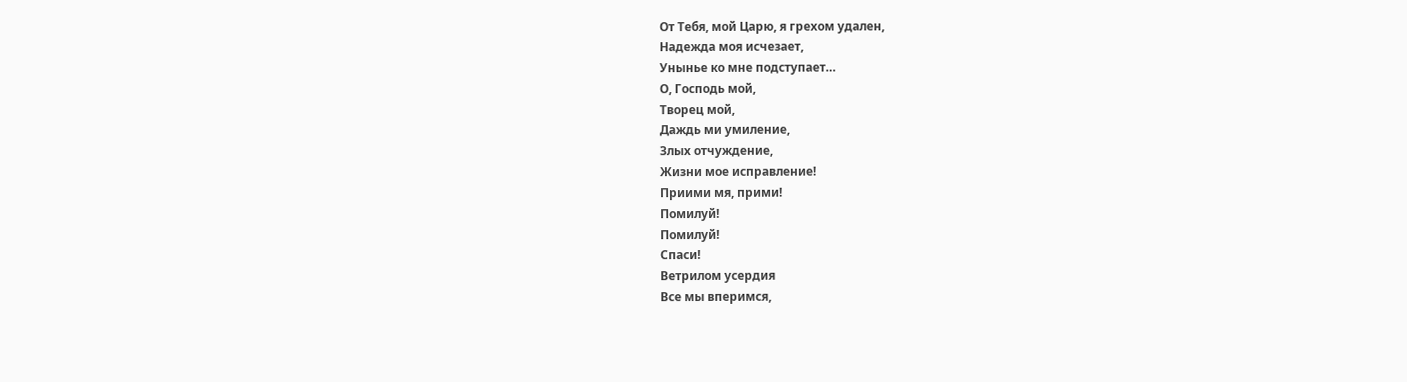От Тебя, мой Царю, я грехом удален,
Надежда моя исчезает,
Унынье ко мне подступает…
О, Господь мой,
Творец мой,
Даждь ми умиление,
Злых отчуждение,
Жизни мое исправление!
Приими мя, прими!
Помилуй!
Помилуй!
Спаси!
Ветрилом усердия
Все мы вперимся,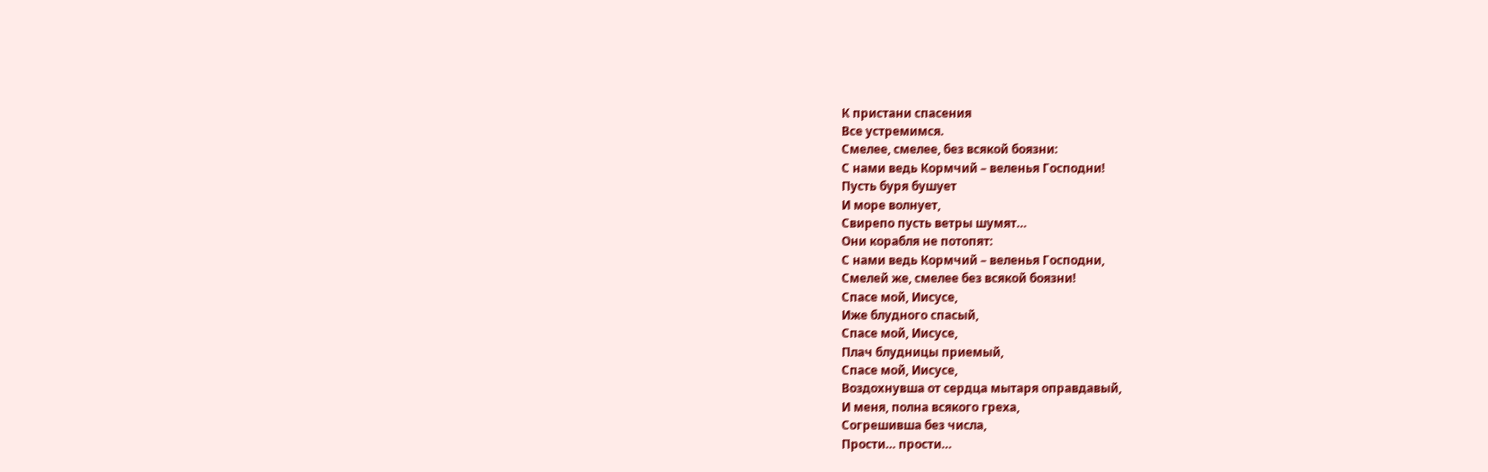К пристани спасения
Все устремимся.
Смелее, смелее, без всякой боязни:
С нами ведь Кормчий – веленья Господни!
Пусть буря бушует
И море волнует,
Свирепо пусть ветры шумят…
Они корабля не потопят:
С нами ведь Кормчий – веленья Господни,
Смелей же, смелее без всякой боязни!
Спасе мой, Иисусе,
Иже блудного спасый,
Спасе мой, Иисусе,
Плач блудницы приемый,
Спасе мой, Иисусе,
Воздохнувша от сердца мытаря оправдавый,
И меня, полна всякого греха,
Согрешивша без числа,
Прости… прости…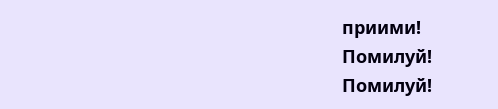приими!
Помилуй!
Помилуй!